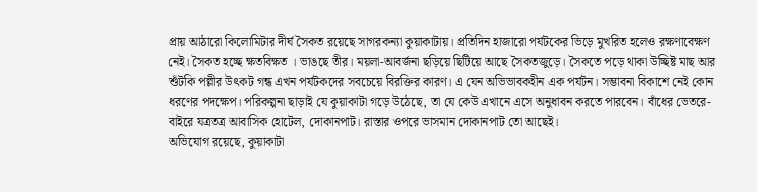প্রায় আঠারো কিলোমিটার দীর্ঘ সৈকত রয়েছে সাগরকন্যা কুয়াকাটায়। প্রতিদিন হাজারো পর্যটকের ভিড়ে মুখরিত হলেও রক্ষণাবেক্ষণ নেই। সৈকত হচ্ছে ক্ষতবিক্ষত । ভাঙছে তীর। ময়লা-আবর্জনা ছড়িয়ে ছিটিয়ে আছে সৈকতজুড়ে। সৈকতে পড়ে থাকা উচ্ছিষ্ট মাছ আর শুঁটকি পল্লীর উৎকট গন্ধ এখন পর্যটকদের সবচেয়ে বিরক্তির কারণ। এ যেন অভিভাবকহীন এক পর্যটন। সম্ভাবনা বিকাশে নেই কোন ধরণের পদক্ষেপ। পরিকল্পনা ছাড়াই যে কুয়াকাটা গড়ে উঠেছে, তা যে কেউ এখানে এসে অনুধাবন করতে পারবেন। বাঁধের ভেতরে-বাইরে যত্রতত্র আবাসিক হোটেল, দোকানপাট। রাস্তার ওপরে ভাসমান দোকানপাট তো আছেই।
অভিযোগ রয়েছে, কুয়াকাটা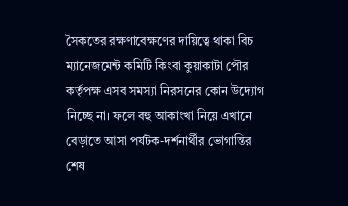সৈকতের রক্ষণাবেক্ষণের দায়িত্বে থাকা বিচ ম্যানেজমেন্ট কমিটি কিংবা কুয়াকাটা পৌর কর্তৃপক্ষ এসব সমস্যা নিরসনের কোন উদ্যোগ নিচ্ছে না। ফলে বহু আকাংখা নিয়ে এখানে বেড়াতে আসা পর্যটক-দর্শনার্থীর ভোগান্তির শেষ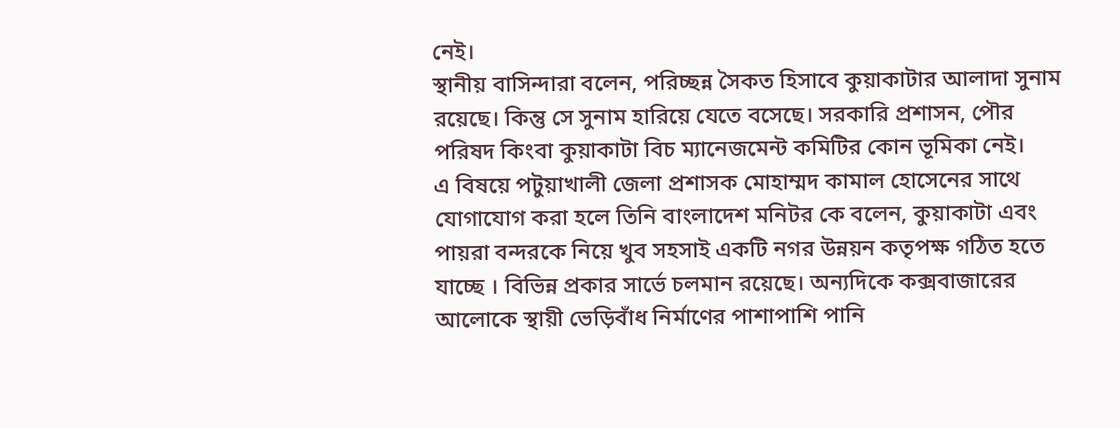নেই।
স্থানীয় বাসিন্দারা বলেন, পরিচ্ছন্ন সৈকত হিসাবে কুয়াকাটার আলাদা সুনাম রয়েছে। কিন্তু সে সুনাম হারিয়ে যেতে বসেছে। সরকারি প্রশাসন, পৌর পরিষদ কিংবা কুয়াকাটা বিচ ম্যানেজমেন্ট কমিটির কোন ভূমিকা নেই।
এ বিষয়ে পটুয়াখালী জেলা প্রশাসক মোহাম্মদ কামাল হোসেনের সাথে যোগাযোগ করা হলে তিনি বাংলাদেশ মনিটর কে বলেন, কুয়াকাটা এবং পায়রা বন্দরকে নিয়ে খুব সহসাই একটি নগর উন্নয়ন কতৃপক্ষ গঠিত হতে যাচ্ছে । বিভিন্ন প্রকার সার্ভে চলমান রয়েছে। অন্যদিকে কক্সবাজারের আলোকে স্থায়ী ভেড়িবাঁধ নির্মাণের পাশাপাশি পানি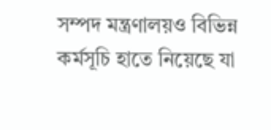সম্পদ মন্ত্রণালয়ও বিভিন্ন কর্মসূচি হাতে নিয়েছে যা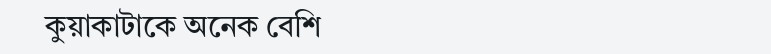কুয়াকাটাকে অনেক বেশি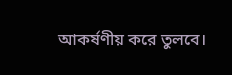আকর্ষণীয় করে তুলবে।